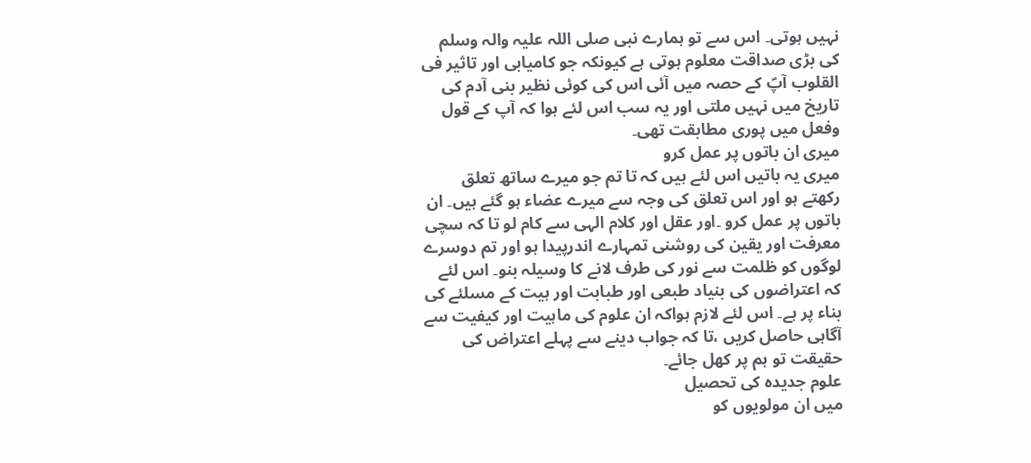نہیں ہوتی۔ اس سے تو ہمارے نبی صلی اللہ علیہ والہ وسلم کی بڑی صداقت معلوم ہوتی ہے کیونکہ جو کامیابی اور تاثیر فی القلوب آپؐ کے حصہ میں آئی اس کی کوئی نظیر بنی آدم کی تاریخ میں نہیں ملتی اور یہ سب اس لئے ہوا کہ آپ کے قول وفعل میں پوری مطابقت تھی۔
میری ان باتوں پر عمل کرو
میری یہ باتیں اس لئے ہیں کہ تا تم جو میرے ساتھ تعلق رکھتے ہو اور اس تعلق کی وجہ سے میرے عضاء ہو گئے ہیں۔ ان باتوں پر عمل کرو ۔اور عقل اور کلام الہی سے کام لو تا کہ سچی معرفت اور یقین کی روشنی تمہارے اندرپیدا ہو اور تم دوسرے لوگوں کو ظلمت سے نور کی طرف لانے کا وسیلہ بنو۔ اس لئے کہ اعتراضوں کی بنیاد طبعی اور طبابت اور ہیت کے مسلئے کی بناء پر ہے۔ اس لئے لازم ہواکہ ان علوم کی ماہیت اور کیفیت سے آگاہی حاصل کریں ،تا کہ جواب دینے سے پہلے اعتراض کی حقیقت تو ہم پر کھل جائے۔
علوم جدیدہ کی تحصیل
میں ان مولویوں کو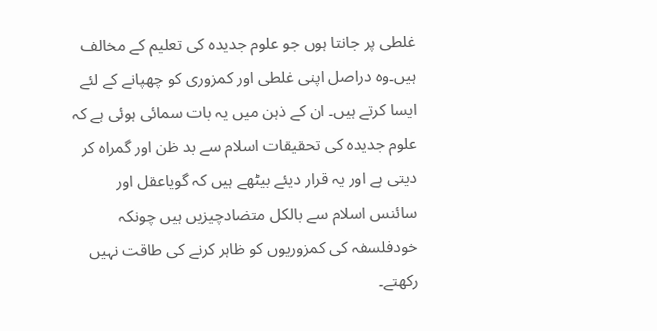غلطی پر جانتا ہوں جو علوم جدیدہ کی تعلیم کے مخالف ہیں۔وہ دراصل اپنی غلطی اور کمزوری کو چھپانے کے لئے ایسا کرتے ہیں۔ ان کے ذہن میں یہ بات سمائی ہوئی ہے کہ علوم جدیدہ کی تحقیقات اسلام سے بد ظن اور گمراہ کر دیتی ہے اور یہ قرار دیئے بیٹھے ہیں کہ گویاعقل اور سائنس اسلام سے بالکل متضادچیزیں ہیں چونکہ خودفلسفہ کی کمزوریوں کو ظاہر کرنے کی طاقت نہیں رکھتے۔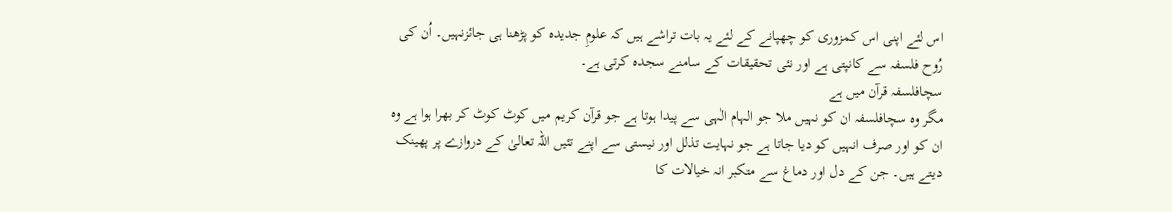اس لئے اپنی اس کمزوری کو چھپانے کے لئے یہ بات تراشے ہیں کہ علومِ جدیدہ کو پڑھنا ہی جائزنہیں۔ اُن کی رُوح فلسفہ سے کانپتی ہے اور نئی تحقیقات کے سامنے سجدہ کرتی ہے۔
سچافلسفہ قرآن میں ہے
مگر وہ سچافلسفہ ان کو نہیں ملا جو الہام الٰہی سے پیدا ہوتا ہے جو قرآن کریم میں کوٹ کوٹ کر بھرا ہوا ہے وہ ان کو اور صرف انہیں کو دیا جاتا ہے جو نہایت تذلل اور نیستی سے اپنے تئیں اللہ تعالیٰ کے دروازے پر پھینک دیتے ہیں۔ جن کے دل اور دماغ سے متکبر انہ خیالات کا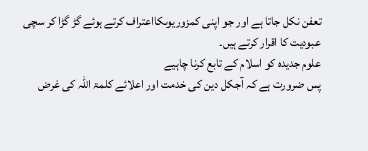تعفن نکل جاتا ہے اور جو اپنی کمزوریوںکااعتراف کرتے ہوئے گڑ گڑا کر سچی عبودیت کا اقرار کرتے ہیں۔
علوم جدیدہ کو اسلام کے تابع کرنا چاہیے
پس ضرورت ہے کہ آجکل دین کی خدمت اور اعلائے کلمۃ اللہ کی غرض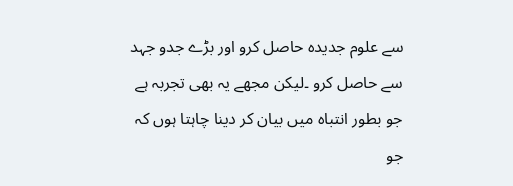سے علوم جدیدہ حاصل کرو اور بڑے جدو جہد سے حاصل کرو ۔لیکن مجھے یہ بھی تجربہ ہے جو بطور انتباہ میں بیان کر دینا چاہتا ہوں کہ جو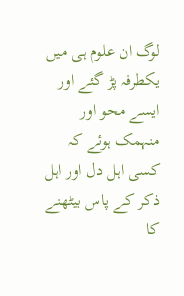لوگ ان علوم ہی میں یکطرفہ پڑ گئے اور ایسے محو اور منہمک ہوئے کہ کسی اہل دل اور اہل ذکر کے پاس بیٹھنے کا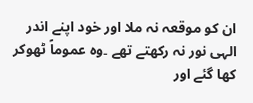ان کو موقعہ نہ ملا اور خود اپنے اندر الہی نور نہ رکھتے تھے ۔وہ عموماً ٹھوکر کھا گئے اور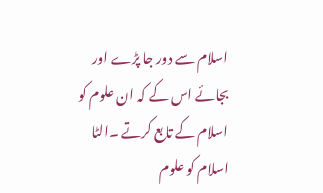اسلام سے دور جا پڑے اور بجائے اس کے کہ ان علوم کو اسلام کے تابع کرتے ۔الٹا اسلام کو علوم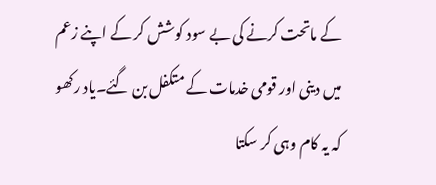کے ماتحت کرنے کی بے سود کوشش کر کے اپنے زعم میں دینی اور قومی خدمات کے متکفل بن گئے۔یاد رکھو کہ یہ کام وہی کر سکتا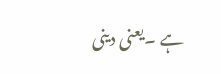ہے ۔یعنی دینی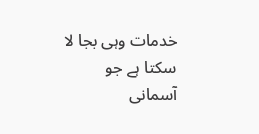خدمات وہی بجا لا سکتا ہے جو آسمانی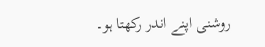روشنی اپنے اندر رکھتا ہو۔